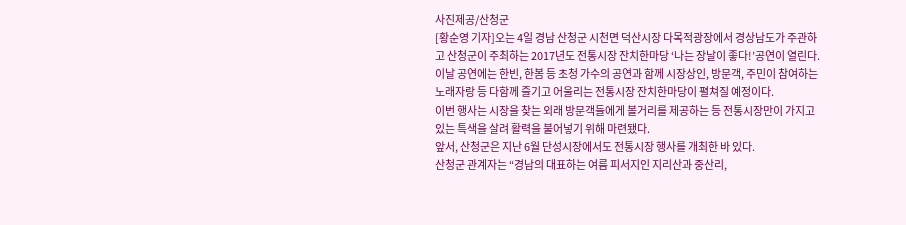사진제공/산청군
[황순영 기자]오는 4일 경남 산청군 시천면 덕산시장 다목적광장에서 경상남도가 주관하고 산청군이 주최하는 2017년도 전통시장 잔치한마당 ‘나는 장날이 좋다!’공연이 열린다.
이날 공연에는 한빈, 한봄 등 초청 가수의 공연과 함께 시장상인, 방문객, 주민이 참여하는 노래자랑 등 다함께 즐기고 어울리는 전통시장 잔치한마당이 펼쳐질 예정이다.
이번 행사는 시장을 찾는 외래 방문객들에게 볼거리를 제공하는 등 전통시장만이 가지고 있는 특색을 살려 활력을 불어넣기 위해 마련됐다.
앞서, 산청군은 지난 6월 단성시장에서도 전통시장 행사를 개최한 바 있다.
산청군 관계자는 “경남의 대표하는 여름 피서지인 지리산과 중산리,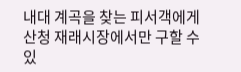내대 계곡을 찾는 피서객에게 산청 재래시장에서만 구할 수 있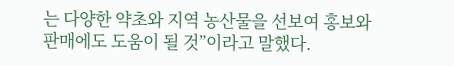는 다양한 약초와 지역 농산물을 선보여 홍보와 판매에도 도움이 될 것”이라고 말했다.